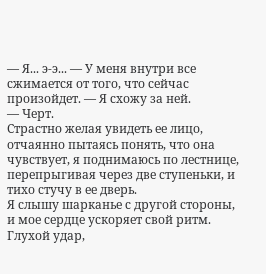— Я... э-э... — У меня внутри все сжимается от того, что сейчас произойдет. — Я схожу за ней.
— Черт.
Страстно желая увидеть ее лицо, отчаянно пытаясь понять, что она чувствует, я поднимаюсь по лестнице, перепрыгивая через две ступеньки, и тихо стучу в ее дверь.
Я слышу шарканье с другой стороны, и мое сердце ускоряет свой ритм. Глухой удар,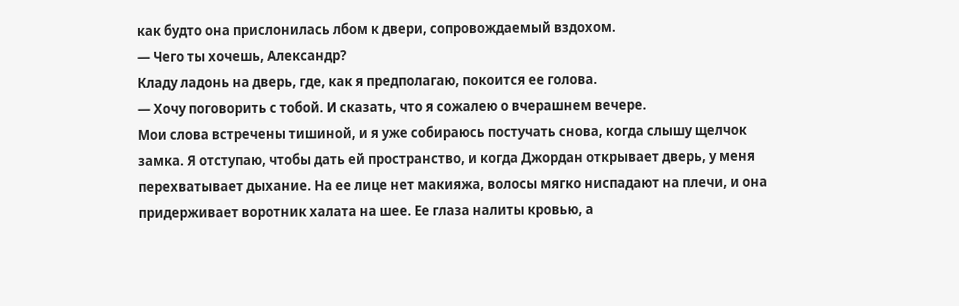как будто она прислонилась лбом к двери, сопровождаемый вздохом.
— Чего ты хочешь, Александр?
Кладу ладонь на дверь, где, как я предполагаю, покоится ее голова.
— Хочу поговорить с тобой. И сказать, что я сожалею о вчерашнем вечере.
Мои слова встречены тишиной, и я уже собираюсь постучать снова, когда слышу щелчок замка. Я отступаю, чтобы дать ей пространство, и когда Джордан открывает дверь, у меня перехватывает дыхание. На ее лице нет макияжа, волосы мягко ниспадают на плечи, и она придерживает воротник халата на шее. Ее глаза налиты кровью, а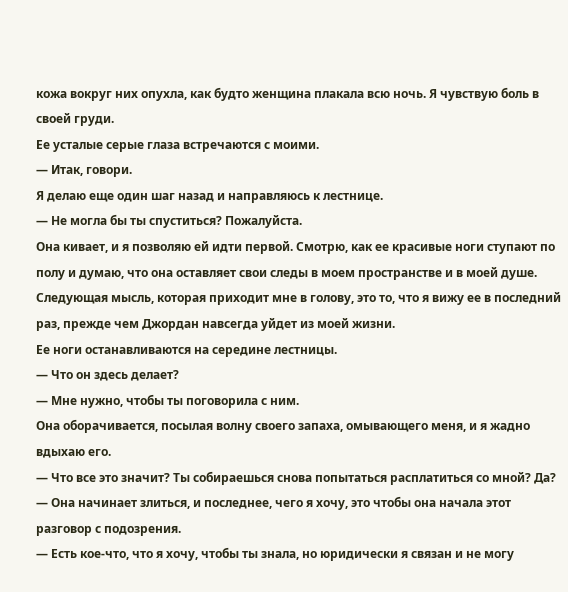кожа вокруг них опухла, как будто женщина плакала всю ночь. Я чувствую боль в своей груди.
Ее усталые серые глаза встречаются с моими.
— Итак, говори.
Я делаю еще один шаг назад и направляюсь к лестнице.
— Не могла бы ты спуститься? Пожалуйста.
Она кивает, и я позволяю ей идти первой. Смотрю, как ее красивые ноги ступают по полу и думаю, что она оставляет свои следы в моем пространстве и в моей душе. Следующая мысль, которая приходит мне в голову, это то, что я вижу ее в последний раз, прежде чем Джордан навсегда уйдет из моей жизни.
Ее ноги останавливаются на середине лестницы.
— Что он здесь делает?
— Мне нужно, чтобы ты поговорила с ним.
Она оборачивается, посылая волну своего запаха, омывающего меня, и я жадно вдыхаю его.
— Что все это значит? Ты собираешься снова попытаться расплатиться со мной? Да? — Она начинает злиться, и последнее, чего я хочу, это чтобы она начала этот разговор с подозрения.
— Есть кое-что, что я хочу, чтобы ты знала, но юридически я связан и не могу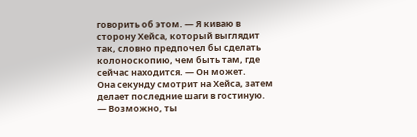говорить об этом. — Я киваю в сторону Хейса, который выглядит так, словно предпочел бы сделать колоноскопию, чем быть там, где сейчас находится. — Он может.
Она секунду смотрит на Хейса, затем делает последние шаги в гостиную.
— Возможно, ты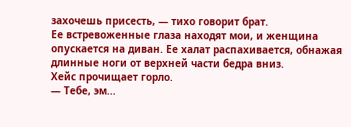захочешь присесть, — тихо говорит брат.
Ее встревоженные глаза находят мои, и женщина опускается на диван. Ее халат распахивается, обнажая длинные ноги от верхней части бедра вниз.
Хейс прочищает горло.
— Тебе, эм...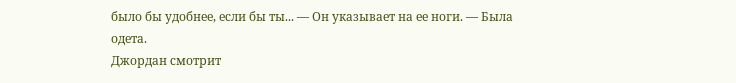было бы удобнее, если бы ты... — Он указывает на ее ноги. — Была одета.
Джордан смотрит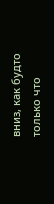вниз, как будто только что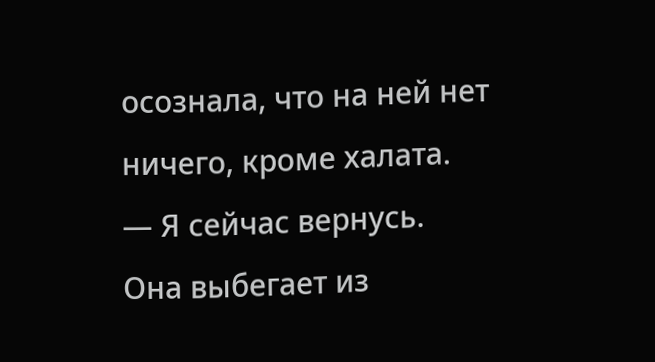осознала, что на ней нет ничего, кроме халата.
— Я сейчас вернусь.
Она выбегает из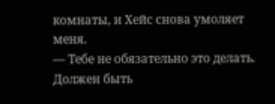комнаты, и Хейс снова умоляет меня.
— Тебе не обязательно это делать. Должен быть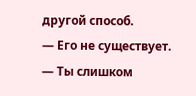другой способ.
— Его не существует.
— Ты слишком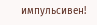импульсивен!